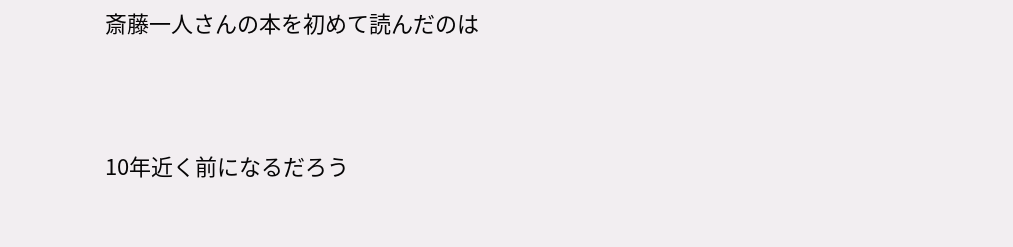斎藤一人さんの本を初めて読んだのは




10年近く前になるだろう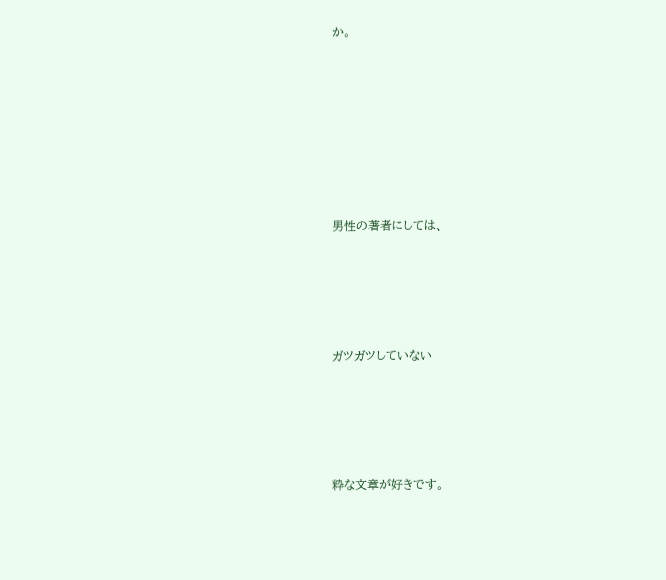か。








男性の著者にしては、





ガツガツしていない





粋な文章が好きです。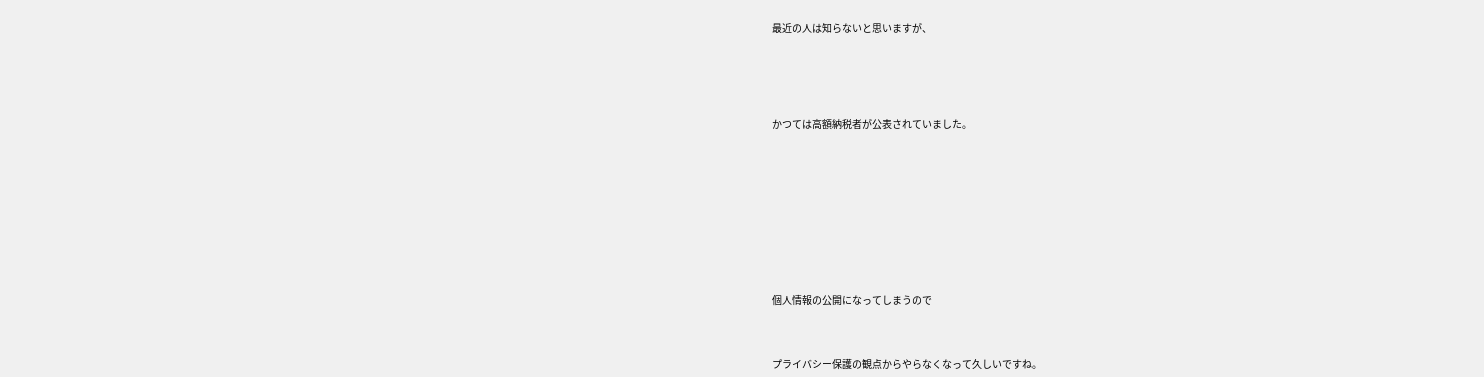最近の人は知らないと思いますが、





かつては高額納税者が公表されていました。










個人情報の公開になってしまうので



プライバシー保護の観点からやらなくなって久しいですね。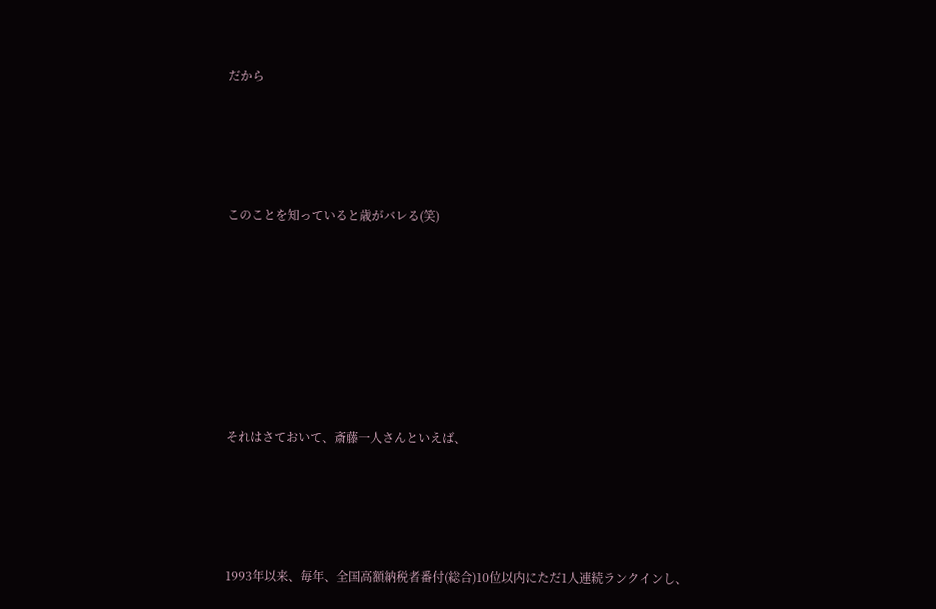だから




このことを知っていると歳がバレる(笑)







それはさておいて、斎藤一人さんといえば、




1993年以来、毎年、全国高額納税者番付(総合)10位以内にただ1人連続ランクインし、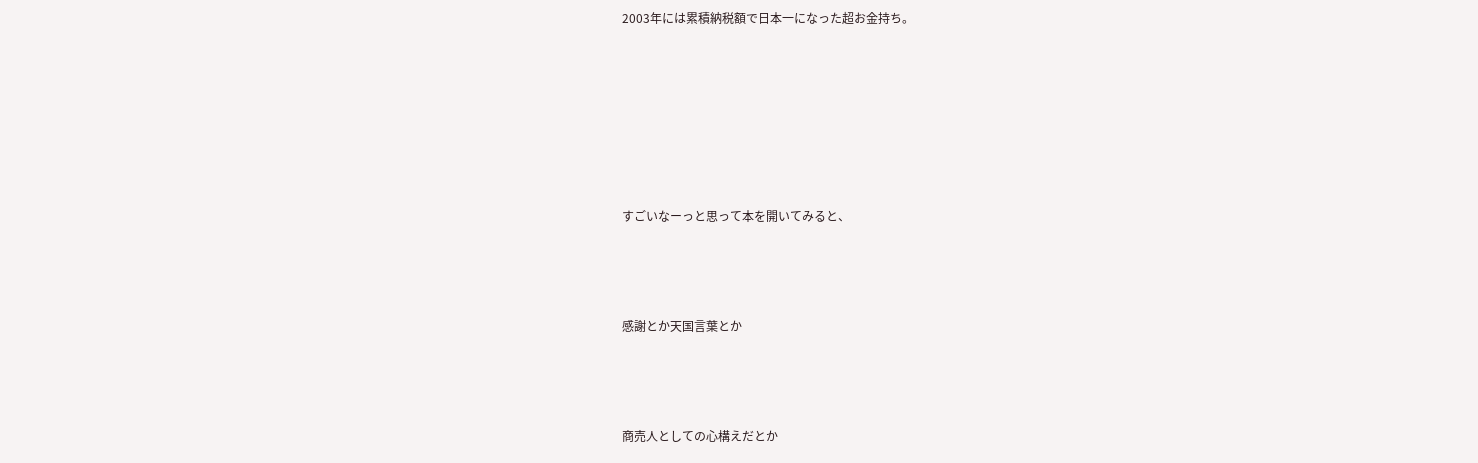2003年には累積納税額で日本一になった超お金持ち。








すごいなーっと思って本を開いてみると、




感謝とか天国言葉とか




商売人としての心構えだとか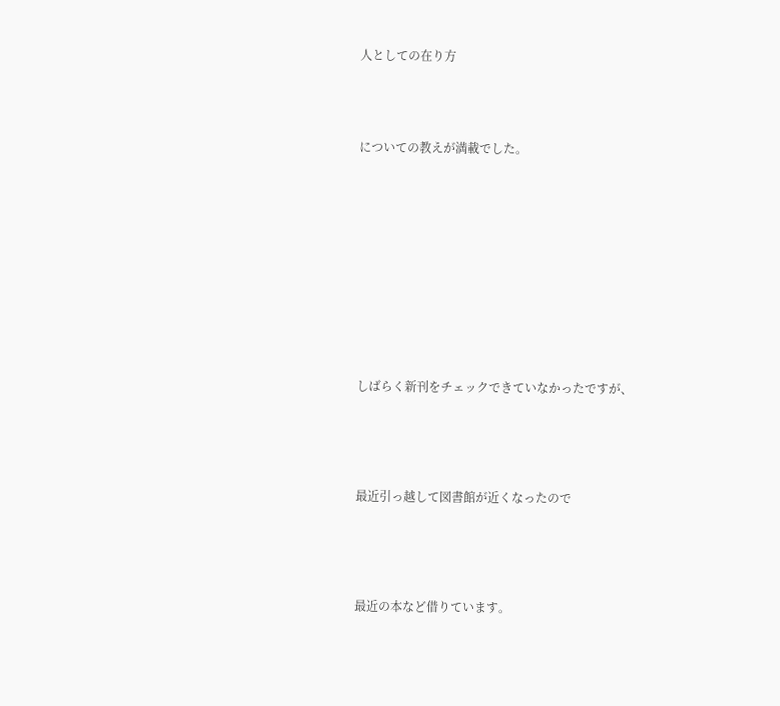人としての在り方




についての教えが満載でした。












しばらく新刊をチェックできていなかったですが、





最近引っ越して図書館が近くなったので





最近の本など借りています。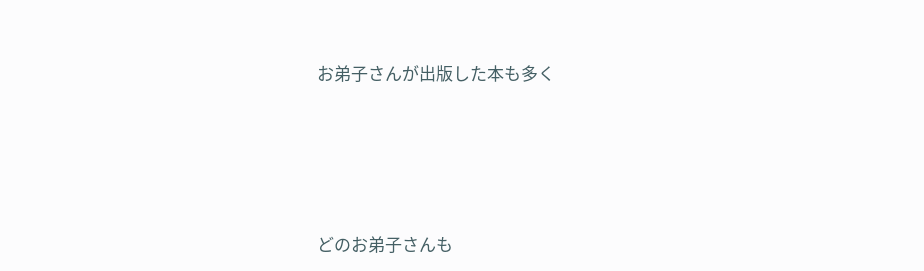お弟子さんが出版した本も多く





どのお弟子さんも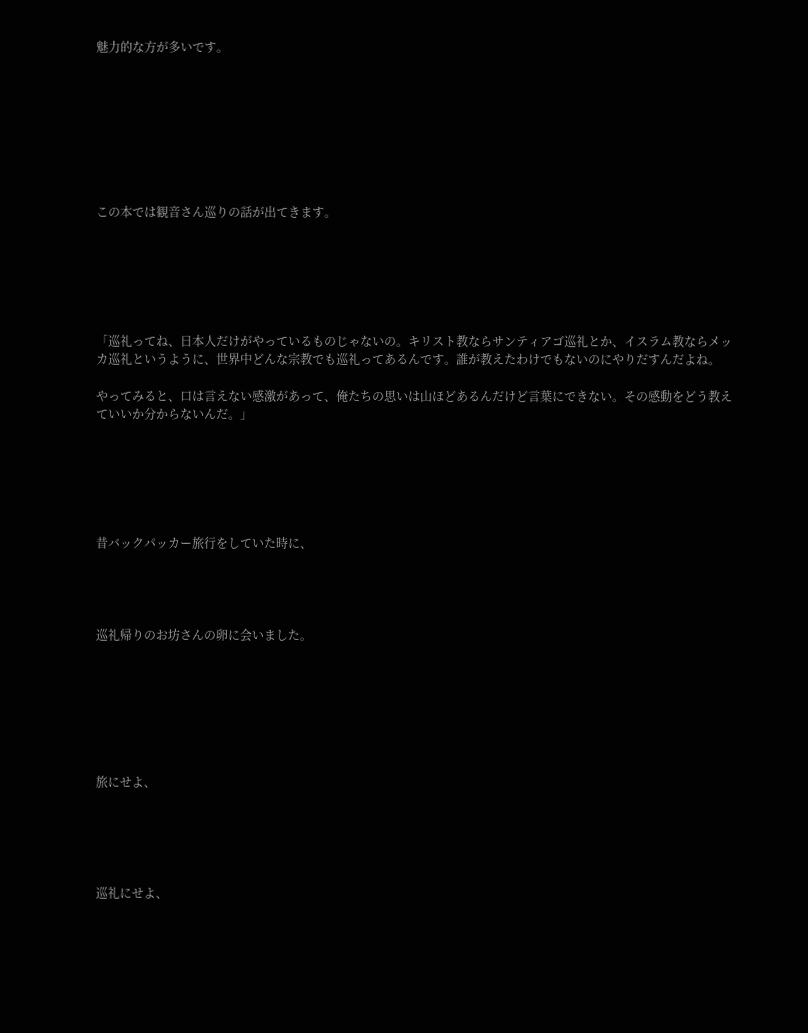魅力的な方が多いです。








この本では観音さん巡りの話が出てきます。






「巡礼ってね、日本人だけがやっているものじゃないの。キリスト教ならサンティアゴ巡礼とか、イスラム教ならメッカ巡礼というように、世界中どんな宗教でも巡礼ってあるんです。誰が教えたわけでもないのにやりだすんだよね。

やってみると、口は言えない感激があって、俺たちの思いは山ほどあるんだけど言葉にできない。その感動をどう教えていいか分からないんだ。」






昔バックパッカー旅行をしていた時に、




巡礼帰りのお坊さんの卵に会いました。







旅にせよ、





巡礼にせよ、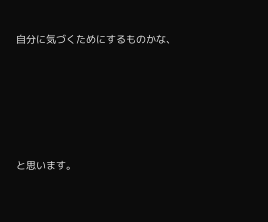自分に気づくためにするものかな、





と思います。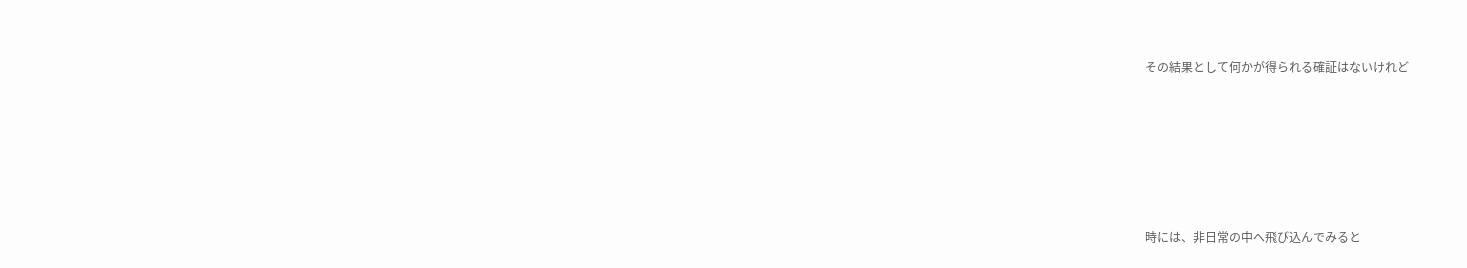その結果として何かが得られる確証はないけれど






時には、非日常の中へ飛び込んでみると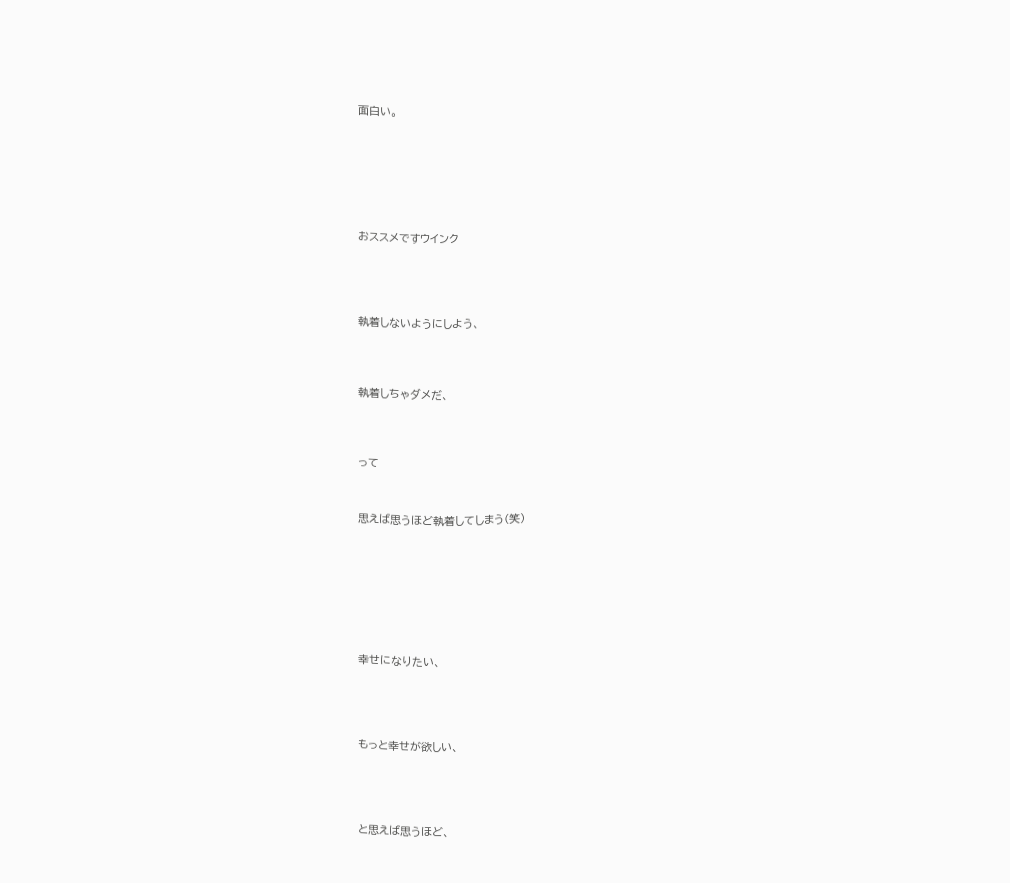面白い。








おススメですウインク





執着しないようにしよう、




執着しちゃダメだ、




って



思えば思うほど執着してしまう(笑)









幸せになりたい、





もっと幸せが欲しい、





と思えば思うほど、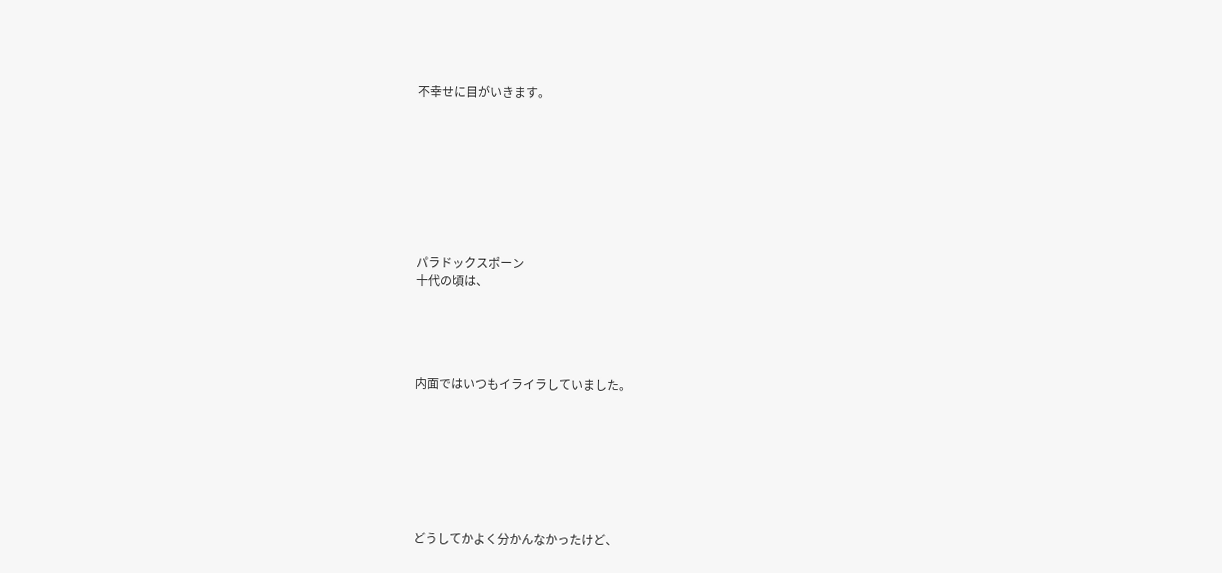不幸せに目がいきます。









パラドックスポーン
十代の頃は、





内面ではいつもイライラしていました。








どうしてかよく分かんなかったけど、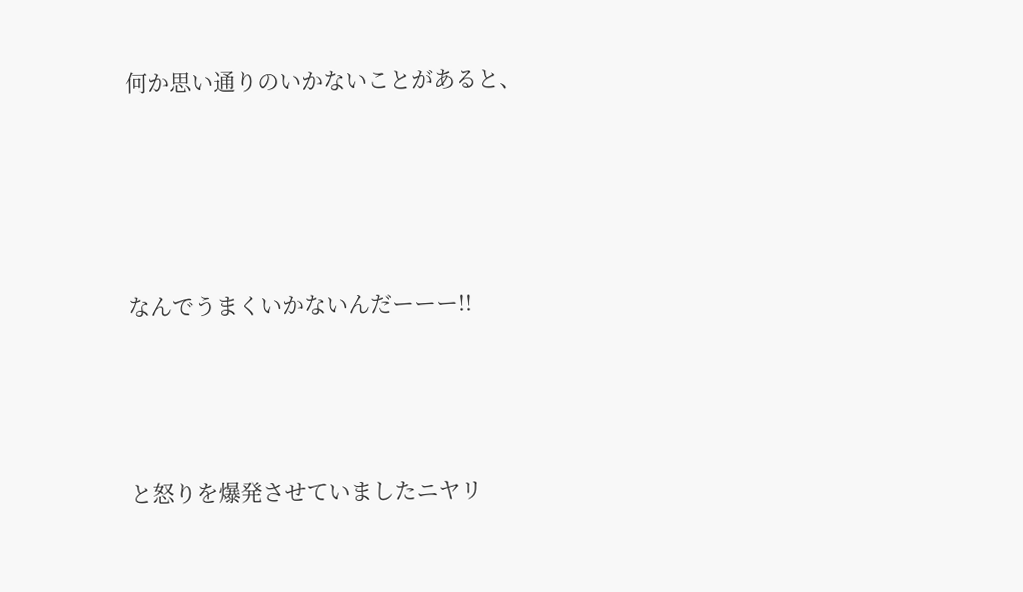何か思い通りのいかないことがあると、





なんでうまくいかないんだーーー!!




と怒りを爆発させていましたニヤリ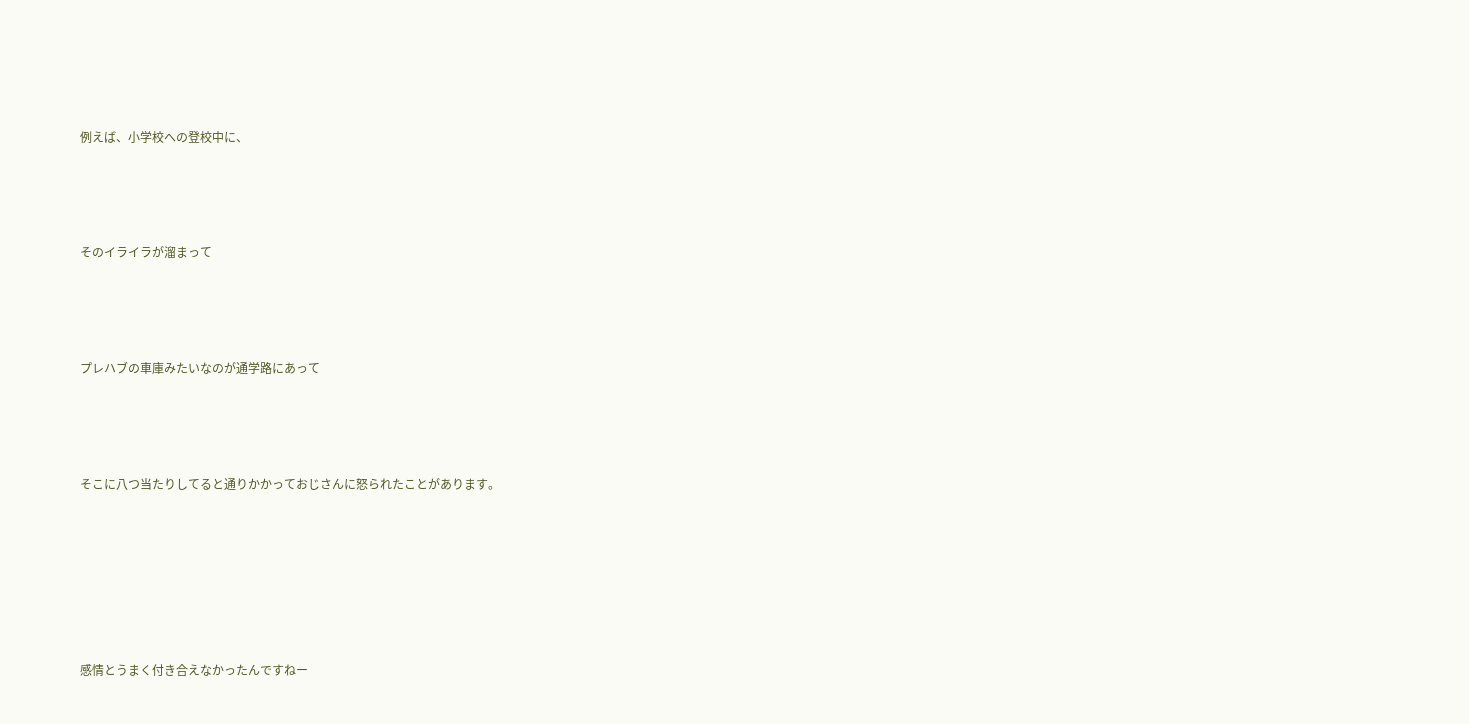例えば、小学校への登校中に、




そのイライラが溜まって




プレハブの車庫みたいなのが通学路にあって




そこに八つ当たりしてると通りかかっておじさんに怒られたことがあります。







感情とうまく付き合えなかったんですねー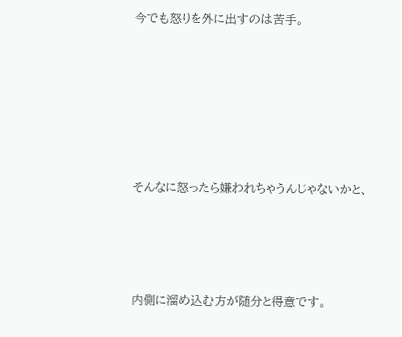今でも怒りを外に出すのは苦手。








そんなに怒ったら嫌われちゃうんじゃないかと、





内側に溜め込む方が随分と得意です。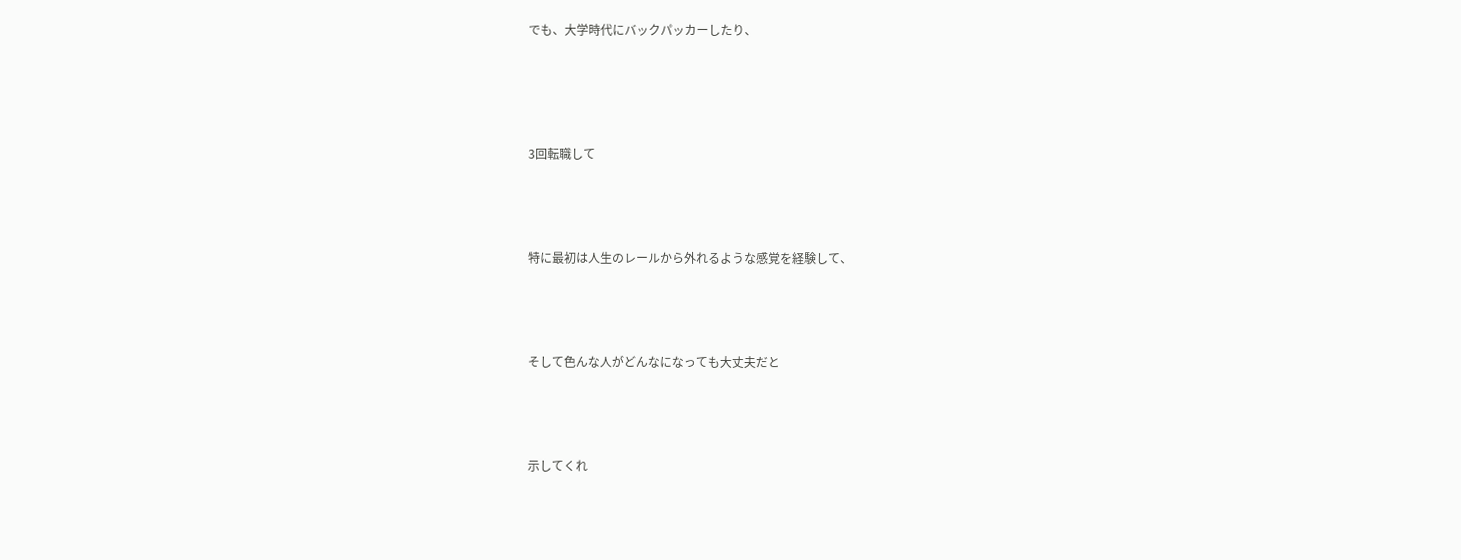でも、大学時代にバックパッカーしたり、





3回転職して




特に最初は人生のレールから外れるような感覚を経験して、




そして色んな人がどんなになっても大丈夫だと




示してくれ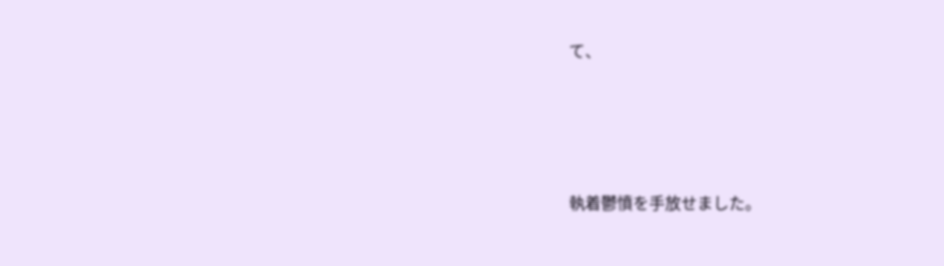て、





執着鬱憤を手放せました。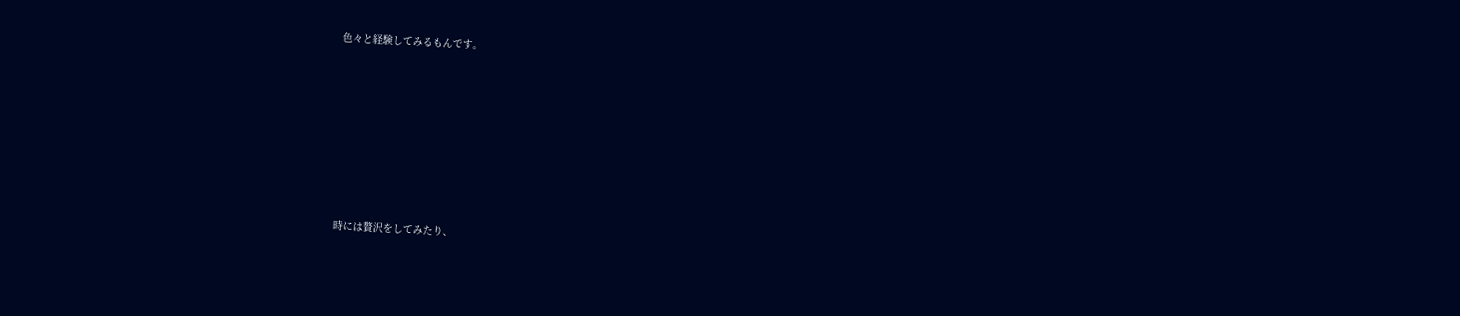色々と経験してみるもんです。








時には贅沢をしてみたり、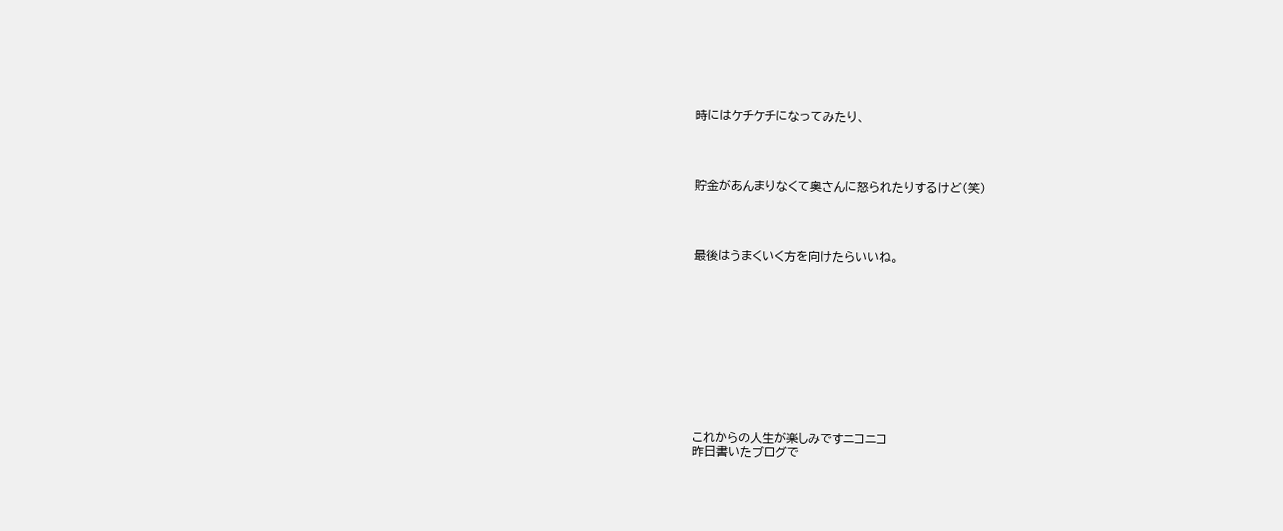時にはケチケチになってみたり、




貯金があんまりなくて奥さんに怒られたりするけど(笑)




最後はうまくいく方を向けたらいいね。












これからの人生が楽しみですニコニコ
昨日書いたブログで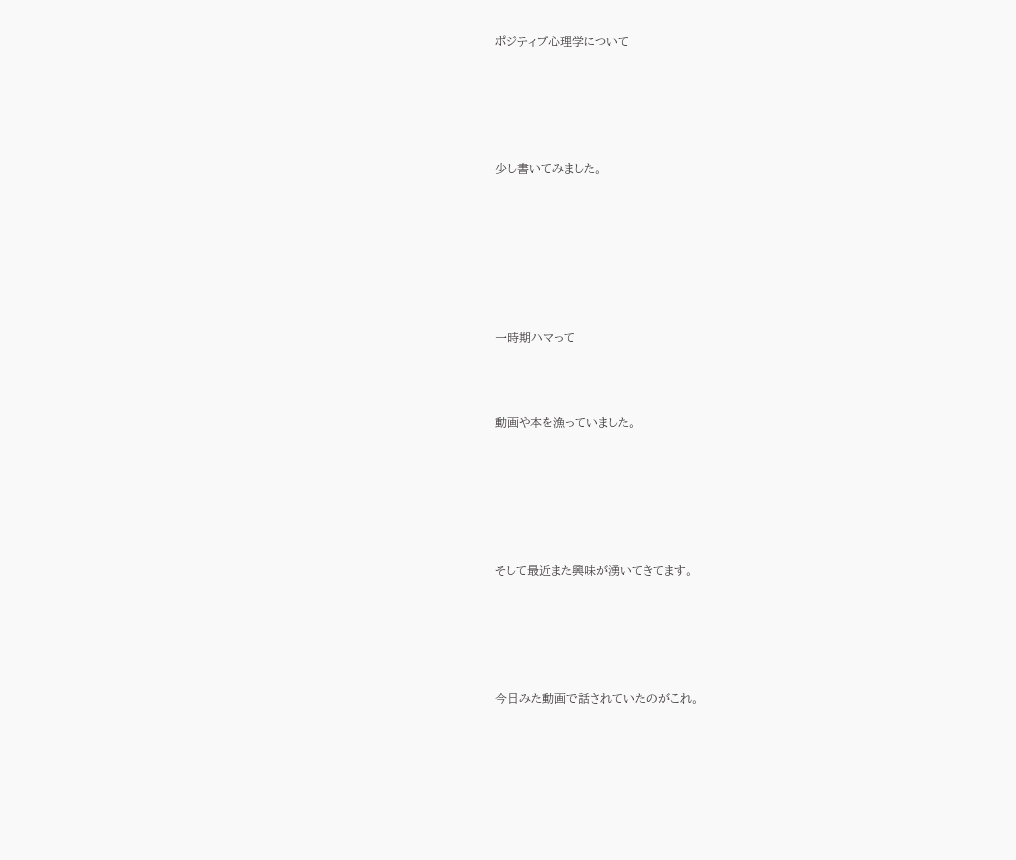ポジティブ心理学について





少し書いてみました。







一時期ハマって



動画や本を漁っていました。






そして最近また興味が湧いてきてます。





今日みた動画で話されていたのがこれ。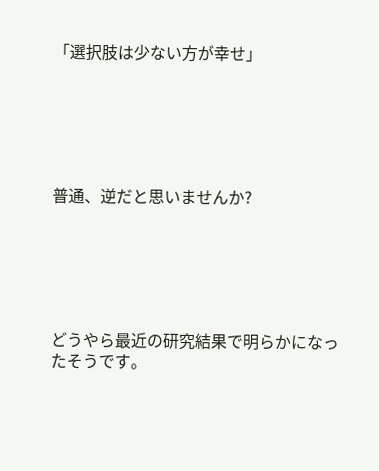「選択肢は少ない方が幸せ」






普通、逆だと思いませんか?






どうやら最近の研究結果で明らかになったそうです。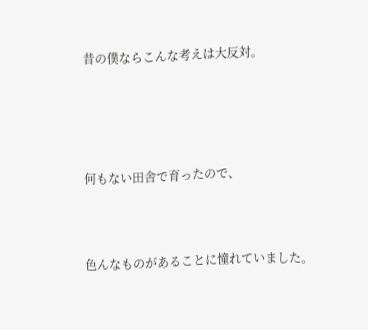昔の僕ならこんな考えは大反対。






何もない田舎で育ったので、




色んなものがあることに憧れていました。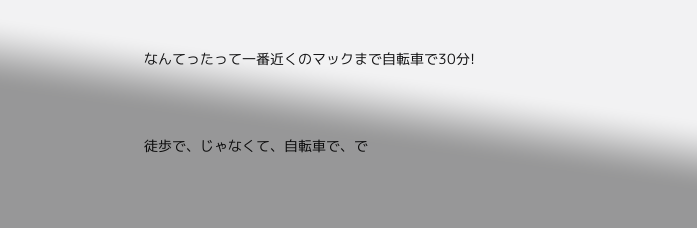なんてったって一番近くのマックまで自転車で30分!




徒歩で、じゃなくて、自転車で、で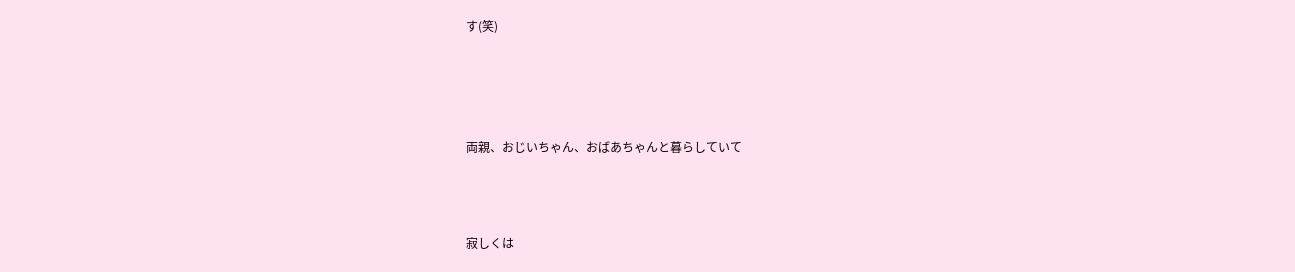す(笑)




両親、おじいちゃん、おばあちゃんと暮らしていて



寂しくは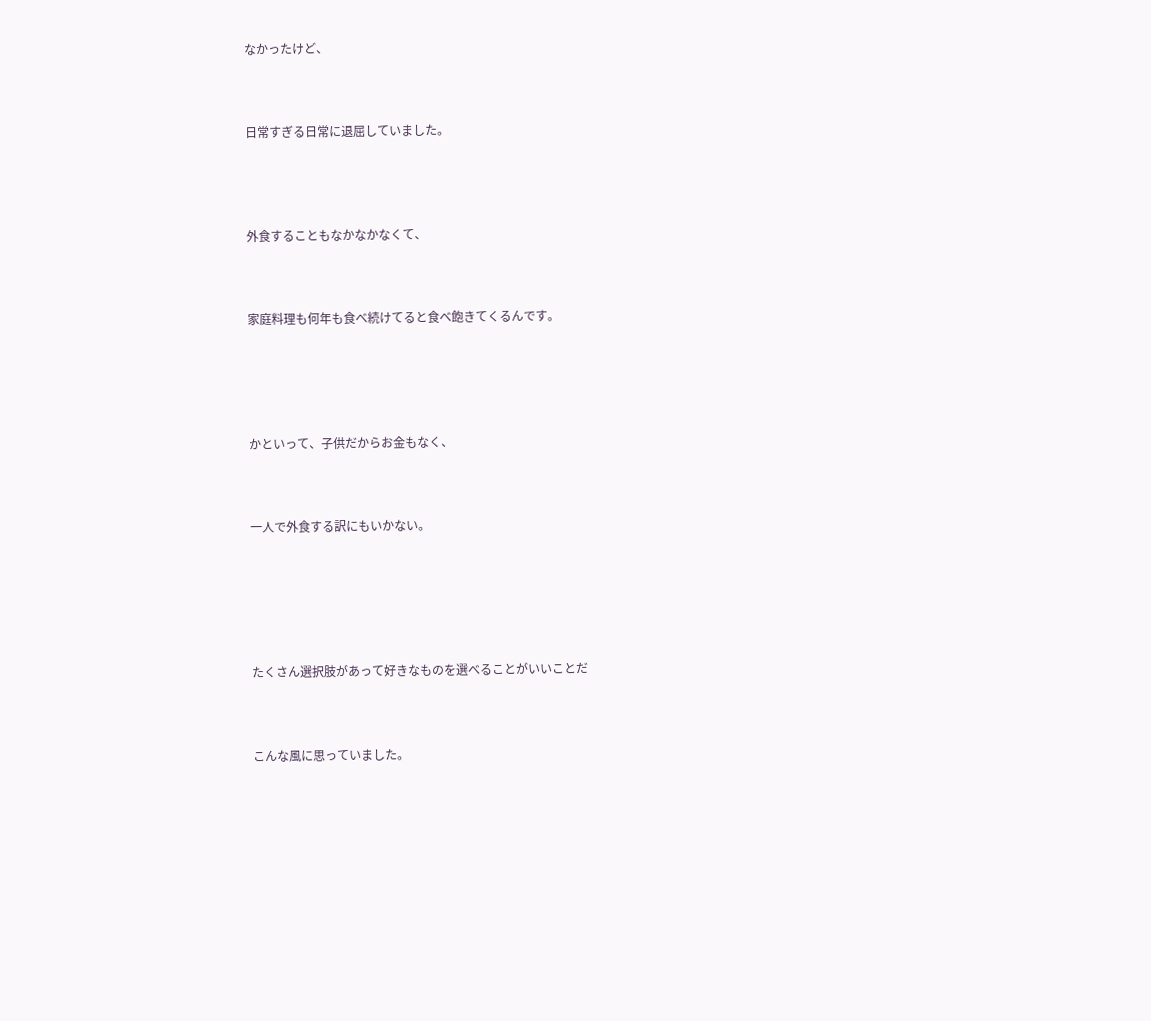なかったけど、



日常すぎる日常に退屈していました。




外食することもなかなかなくて、



家庭料理も何年も食べ続けてると食べ飽きてくるんです。





かといって、子供だからお金もなく、



一人で外食する訳にもいかない。






たくさん選択肢があって好きなものを選べることがいいことだ



こんな風に思っていました。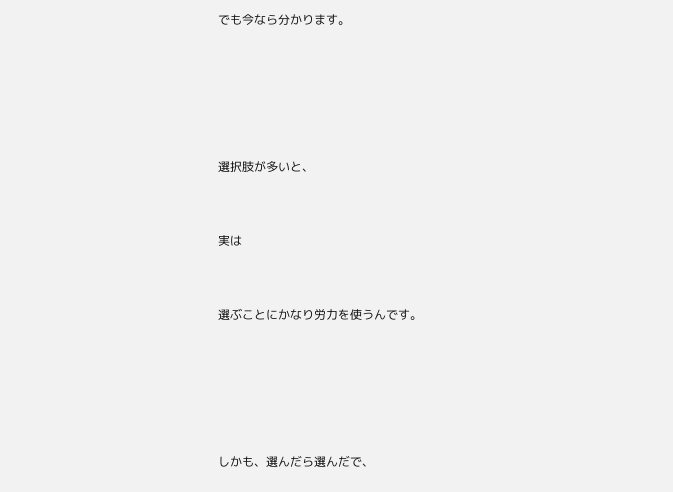でも今なら分かります。





選択肢が多いと、


実は


選ぶことにかなり労力を使うんです。





しかも、選んだら選んだで、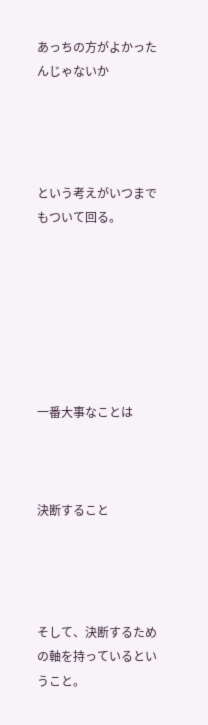あっちの方がよかったんじゃないか




という考えがいつまでもついて回る。







一番大事なことは



決断すること




そして、決断するための軸を持っているということ。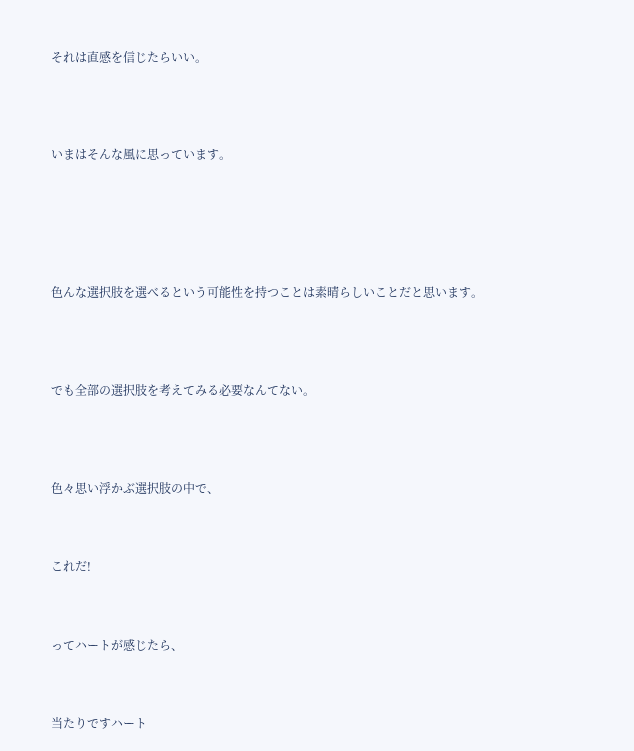それは直感を信じたらいい。




いまはそんな風に思っています。






色んな選択肢を選べるという可能性を持つことは素晴らしいことだと思います。




でも全部の選択肢を考えてみる必要なんてない。




色々思い浮かぶ選択肢の中で、



これだ!



ってハートが感じたら、



当たりですハート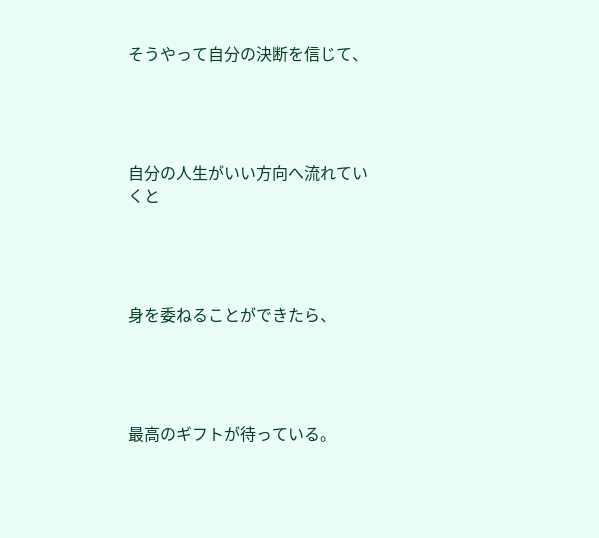そうやって自分の決断を信じて、




自分の人生がいい方向へ流れていくと




身を委ねることができたら、




最高のギフトが待っている。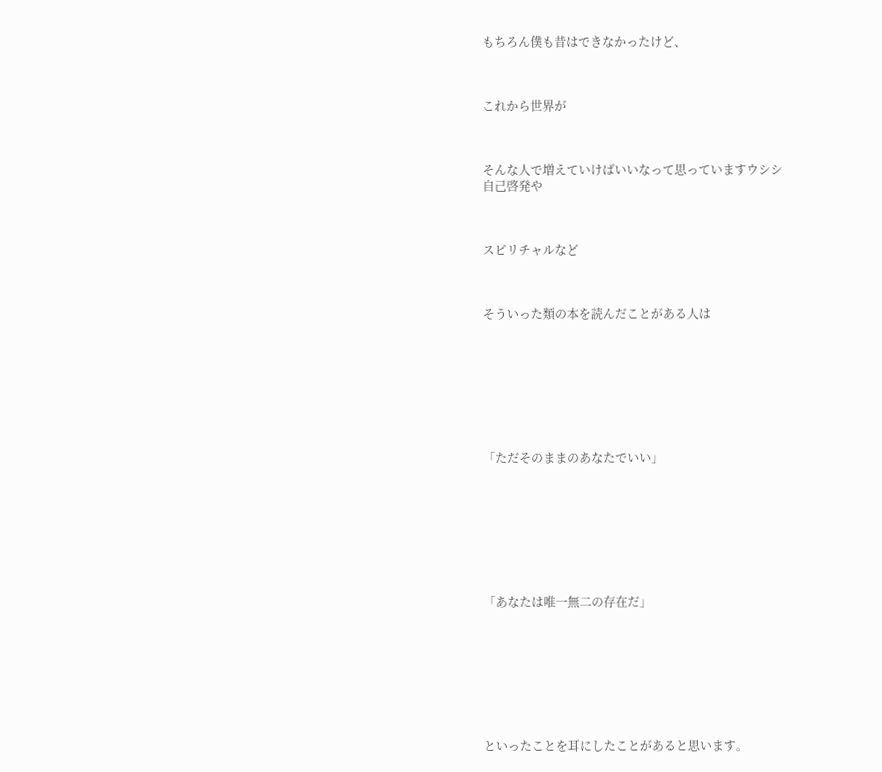もちろん僕も昔はできなかったけど、



これから世界が



そんな人で増えていけばいいなって思っていますウシシ
自己啓発や



スピリチャルなど



そういった類の本を読んだことがある人は








「ただそのままのあなたでいい」








「あなたは唯一無二の存在だ」








といったことを耳にしたことがあると思います。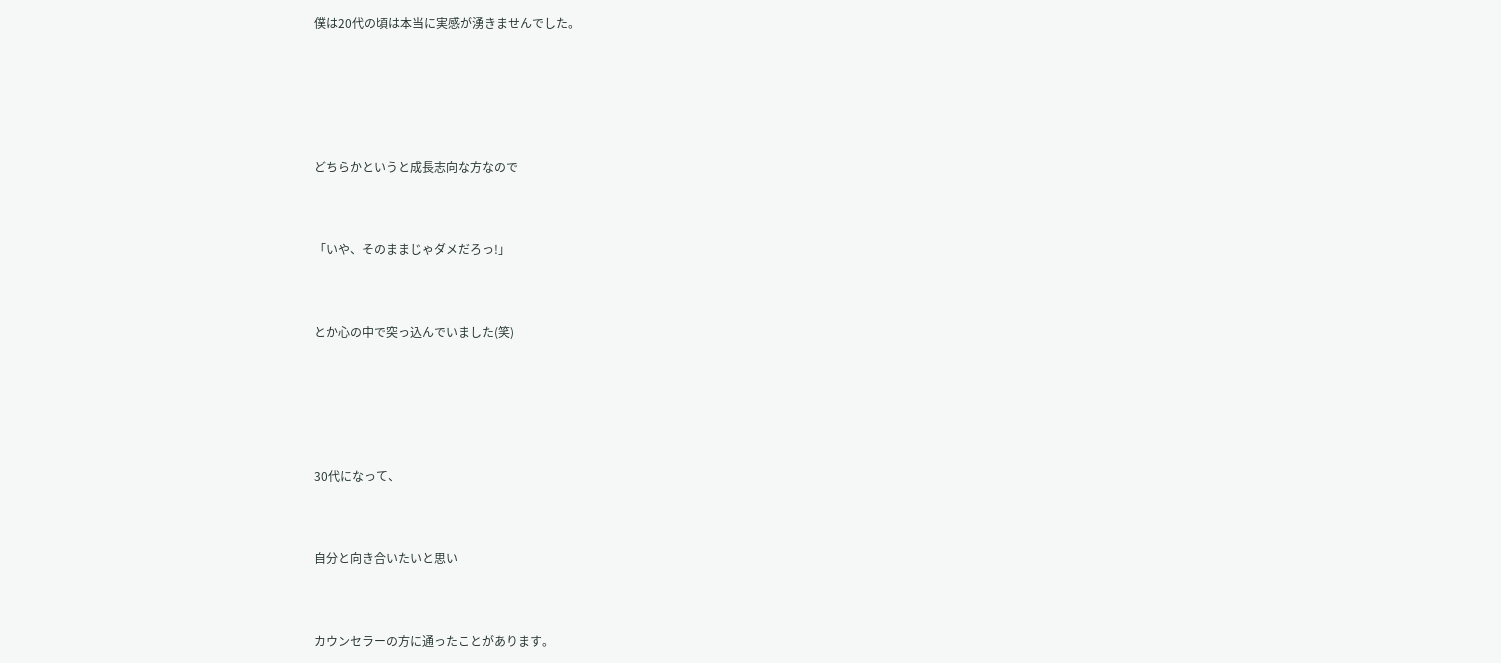僕は20代の頃は本当に実感が湧きませんでした。






どちらかというと成長志向な方なので



「いや、そのままじゃダメだろっ!」



とか心の中で突っ込んでいました(笑)






30代になって、



自分と向き合いたいと思い



カウンセラーの方に通ったことがあります。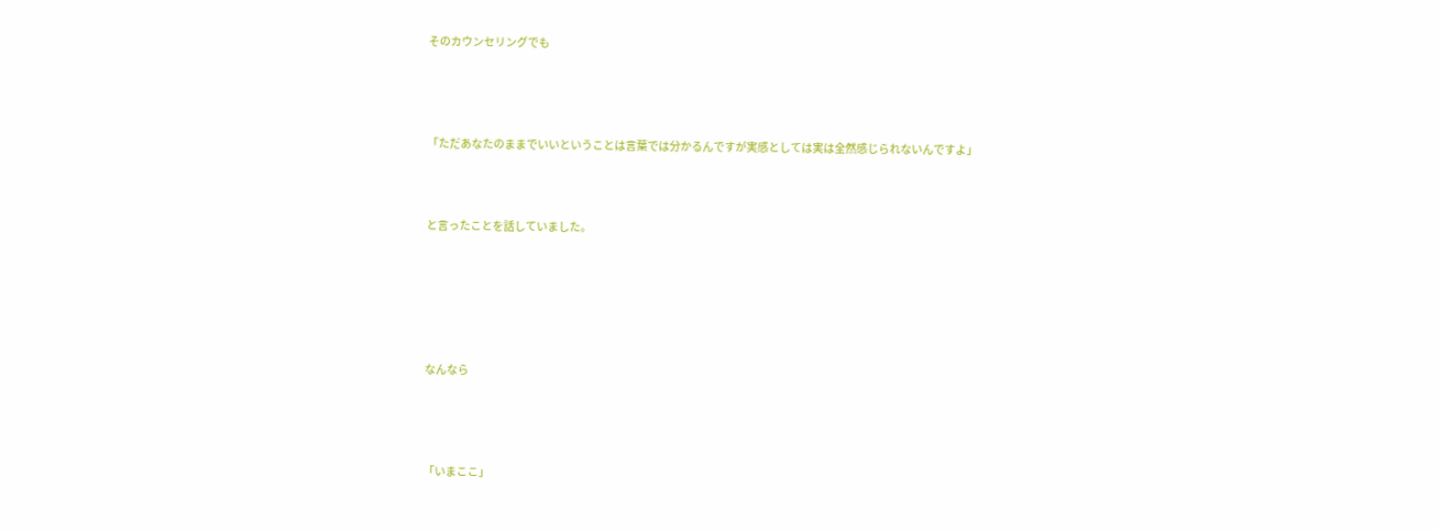そのカウンセリングでも




「ただあなたのままでいいということは言葉では分かるんですが実感としては実は全然感じられないんですよ」



と言ったことを話していました。






なんなら




「いまここ」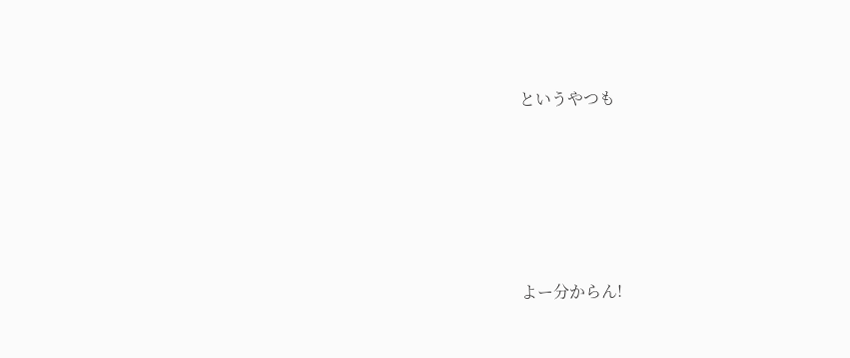というやつも






よー分からん!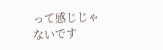って感じじゃないです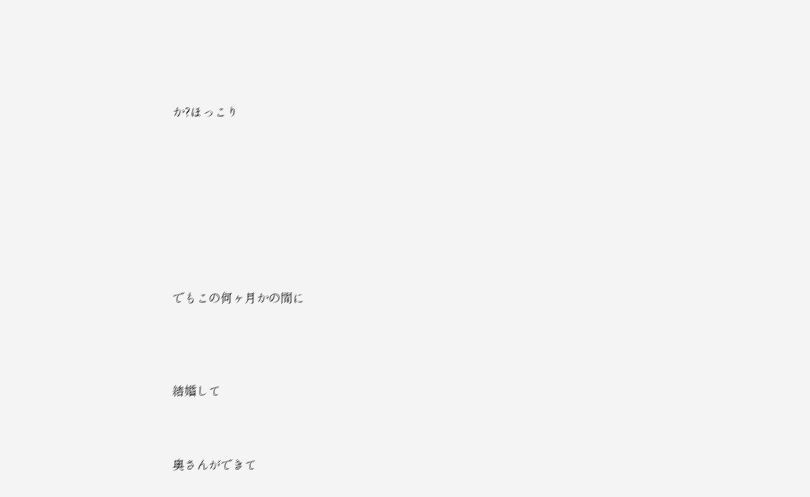か?ほっこり









でもこの何ヶ月かの間に




結婚して



奥さんができて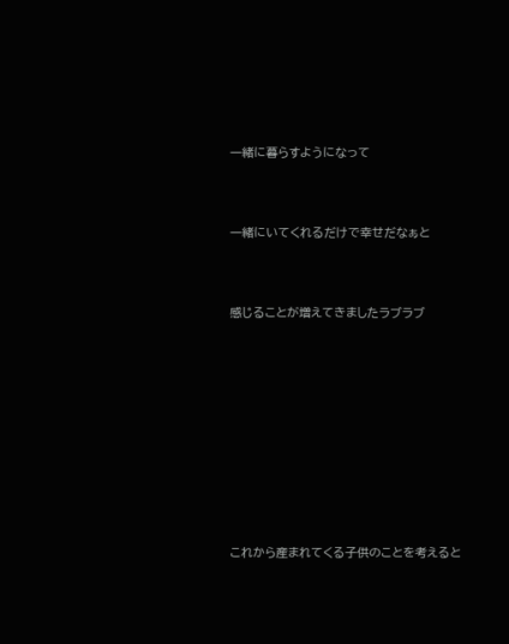一緒に暮らすようになって



一緒にいてくれるだけで幸せだなぁと



感じることが増えてきましたラブラブ











これから産まれてくる子供のことを考えると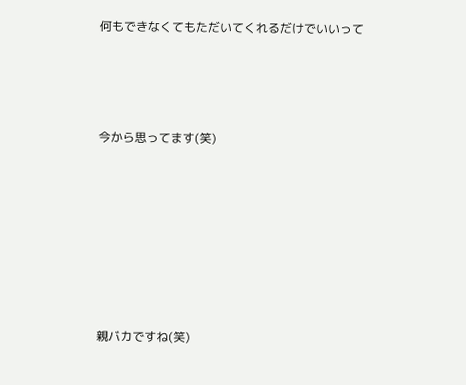何もできなくてもただいてくれるだけでいいって




今から思ってます(笑)








親バカですね(笑)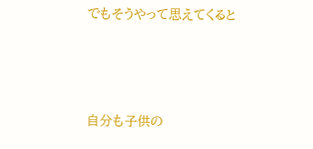でもそうやって思えてくると




自分も子供の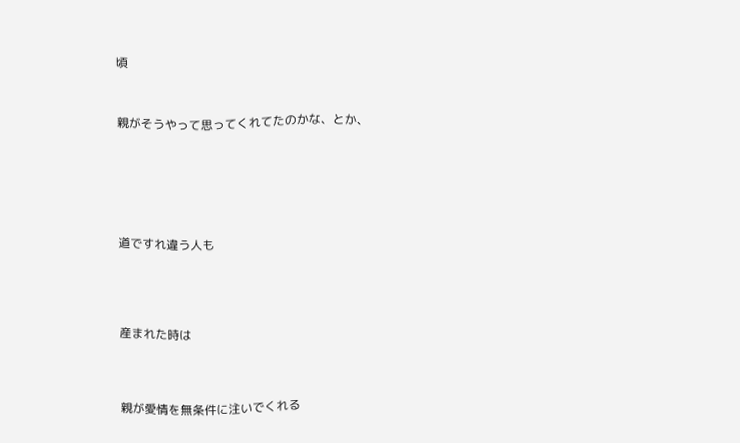頃



親がそうやって思ってくれてたのかな、とか、







道ですれ違う人も





産まれた時は




親が愛情を無条件に注いでくれる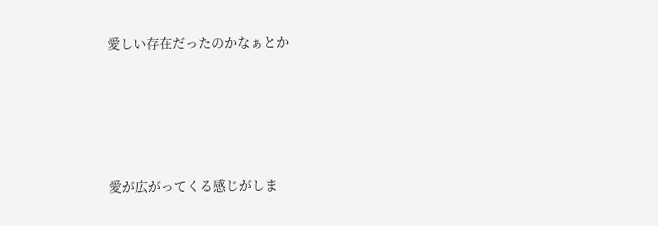愛しい存在だったのかなぁとか




愛が広がってくる感じがしま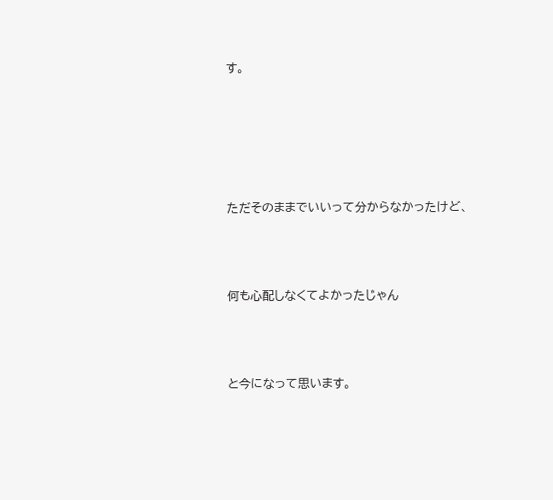す。







ただそのままでいいって分からなかったけど、




何も心配しなくてよかったじゃん




と今になって思います。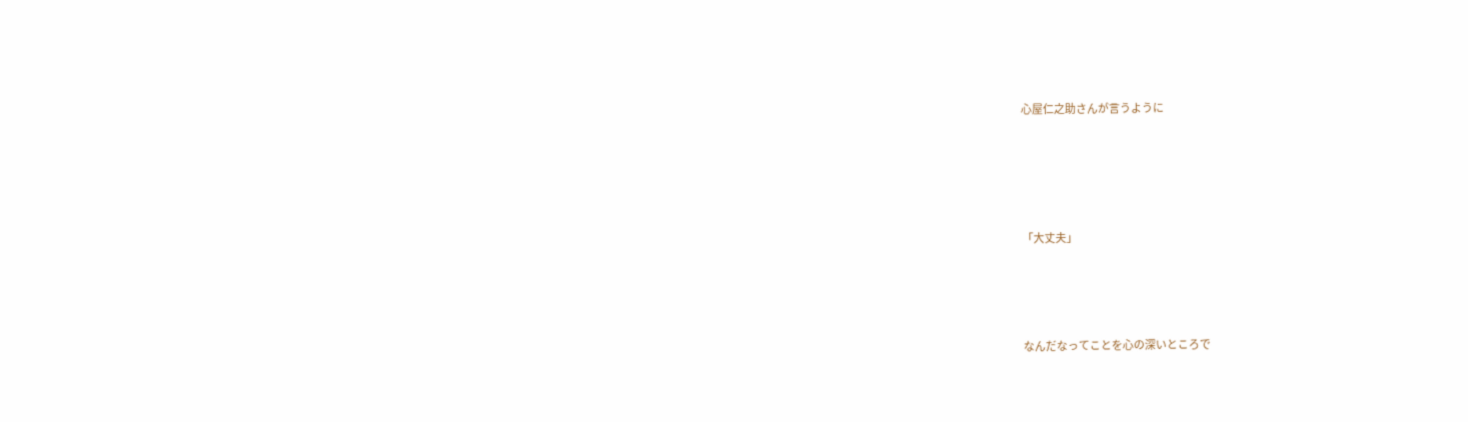心屋仁之助さんが言うように





「大丈夫」




なんだなってことを心の深いところで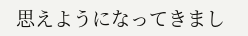思えようになってきまし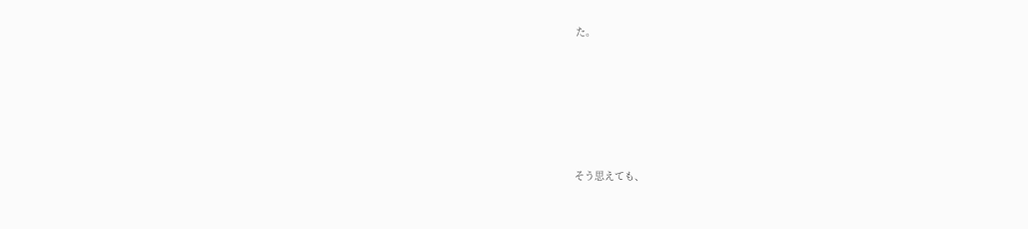た。







そう思えても、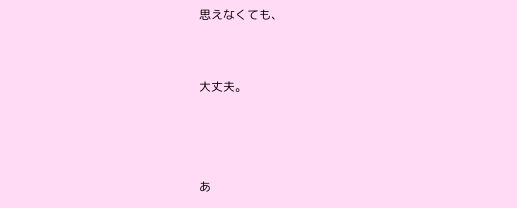思えなくても、




大丈夫。






あ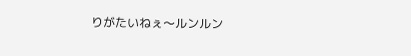りがたいねぇ〜ルンルン